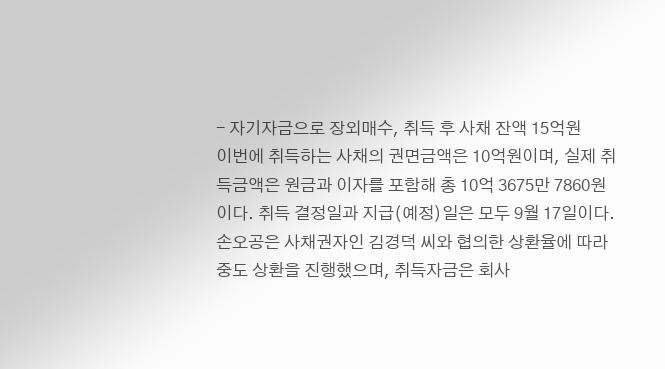- 자기자금으로 장외매수, 취득 후 사채 잔액 15억원
이번에 취득하는 사채의 권면금액은 10억원이며, 실제 취득금액은 원금과 이자를 포함해 총 10억 3675만 7860원이다. 취득 결정일과 지급(예정)일은 모두 9월 17일이다.
손오공은 사채권자인 김경덕 씨와 협의한 상환율에 따라 중도 상환을 진행했으며, 취득자금은 회사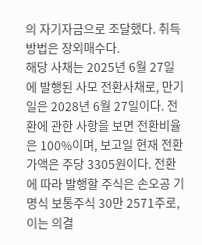의 자기자금으로 조달했다. 취득 방법은 장외매수다.
해당 사채는 2025년 6월 27일에 발행된 사모 전환사채로, 만기일은 2028년 6월 27일이다. 전환에 관한 사항을 보면 전환비율은 100%이며, 보고일 현재 전환가액은 주당 3305원이다. 전환에 따라 발행할 주식은 손오공 기명식 보통주식 30만 2571주로, 이는 의결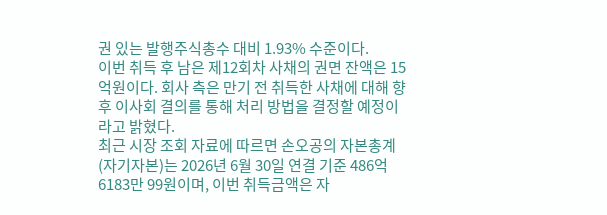권 있는 발행주식총수 대비 1.93% 수준이다.
이번 취득 후 남은 제12회차 사채의 권면 잔액은 15억원이다. 회사 측은 만기 전 취득한 사채에 대해 향후 이사회 결의를 통해 처리 방법을 결정할 예정이라고 밝혔다.
최근 시장 조회 자료에 따르면 손오공의 자본총계(자기자본)는 2026년 6월 30일 연결 기준 486억 6183만 99원이며, 이번 취득금액은 자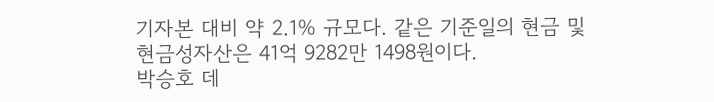기자본 대비 약 2.1% 규모다. 같은 기준일의 현금 및 현금성자산은 41억 9282만 1498원이다.
박승호 데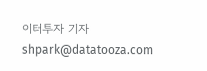이터투자 기자 shpark@datatooza.com